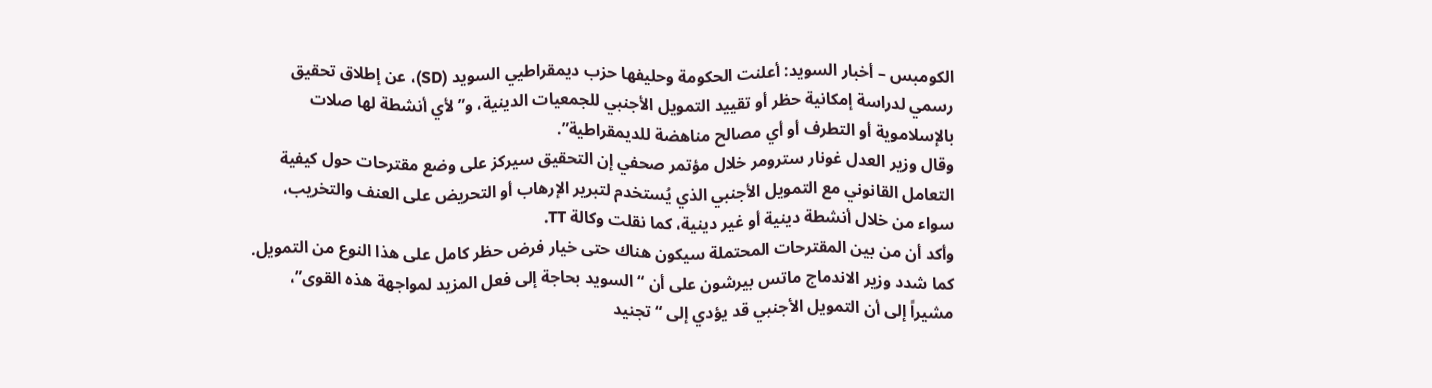الكومبس – أخبار السويد: أعلنت الحكومة وحليفها حزب ديمقراطيي السويد (SD)، عن إطلاق تحقيق رسمي لدراسة إمكانية حظر أو تقييد التمويل الأجنبي للجمعيات الدينية، و”لأي أنشطة لها صلات بالإسلاموية أو التطرف أو أي مصالح مناهضة للديمقراطية”.
وقال وزير العدل غونار سترومر خلال مؤتمر صحفي إن التحقيق سيركز على وضع مقترحات حول كيفية التعامل القانوني مع التمويل الأجنبي الذي يُستخدم لتبرير الإرهاب أو التحريض على العنف والتخريب، سواء من خلال أنشطة دينية أو غير دينية، كما نقلت وكالة TT.
وأكد أن من بين المقترحات المحتملة سيكون هناك حتى خيار فرض حظر كامل على هذا النوع من التمويل.
كما شدد وزير الاندماج ماتس بيرشون على أن “السويد بحاجة إلى فعل المزيد لمواجهة هذه القوى”، مشيراً إلى أن التمويل الأجنبي قد يؤدي إلى “تجنيد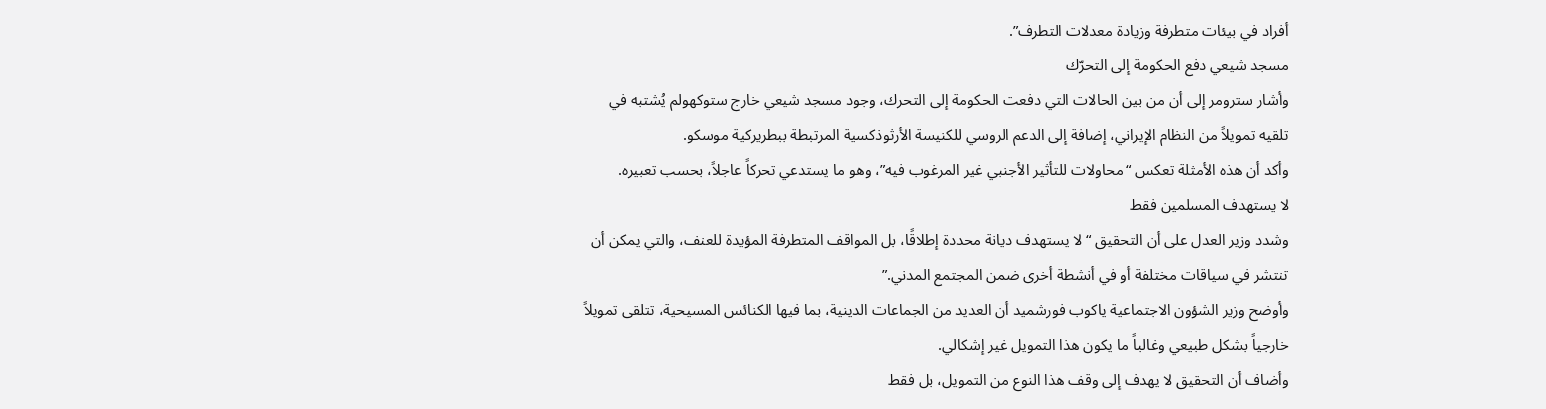أفراد في بيئات متطرفة وزيادة معدلات التطرف”.
مسجد شيعي دفع الحكومة إلى التحرّك
وأشار سترومر إلى أن من بين الحالات التي دفعت الحكومة إلى التحرك، وجود مسجد شيعي خارج ستوكهولم يُشتبه في تلقيه تمويلاً من النظام الإيراني، إضافة إلى الدعم الروسي للكنيسة الأرثوذكسية المرتبطة ببطريركية موسكو.
وأكد أن هذه الأمثلة تعكس “محاولات للتأثير الأجنبي غير المرغوب فيه”، وهو ما يستدعي تحركاً عاجلاً، بحسب تعبيره.
لا يستهدف المسلمين فقط
وشدد وزير العدل على أن التحقيق “لا يستهدف ديانة محددة إطلاقًا، بل المواقف المتطرفة المؤيدة للعنف، والتي يمكن أن تنتشر في سياقات مختلفة أو في أنشطة أخرى ضمن المجتمع المدني.”
وأوضح وزير الشؤون الاجتماعية ياكوب فورشميد أن العديد من الجماعات الدينية، بما فيها الكنائس المسيحية، تتلقى تمويلاً خارجياً بشكل طبيعي وغالباً ما يكون هذا التمويل غير إشكالي.
وأضاف أن التحقيق لا يهدف إلى وقف هذا النوع من التمويل، بل فقط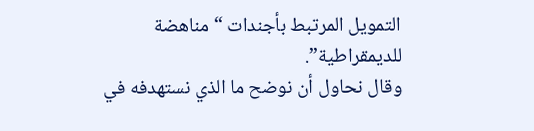التمويل المرتبط بأجندات “مناهضة للديمقراطية”.
وقال نحاول أن نوضح ما الذي نستهدفه في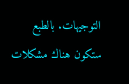التوجيهات. بالطبع ستكون هناك مشكلات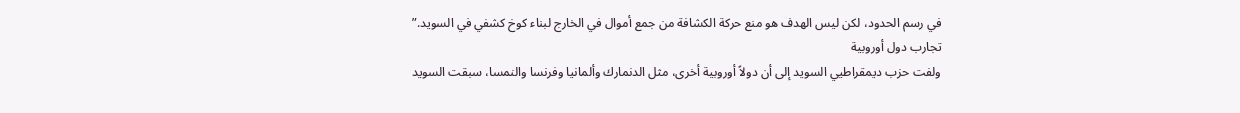في رسم الحدود، لكن ليس الهدف هو منع حركة الكشافة من جمع أموال في الخارج لبناء كوخ كشفي في السويد.”
تجارب دول أوروبية
ولفت حزب ديمقراطيي السويد إلى أن دولاً أوروبية أخرى، مثل الدنمارك وألمانيا وفرنسا والنمسا، سبقت السويد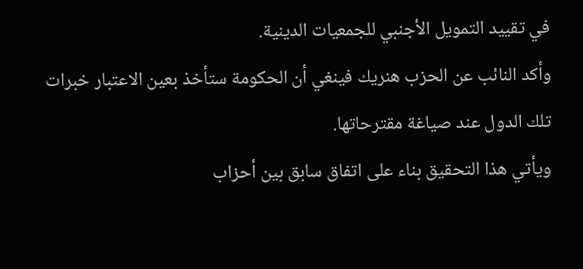في تقييد التمويل الأجنبي للجمعيات الدينية.
وأكد النائب عن الحزب هنريك فينغي أن الحكومة ستأخذ بعين الاعتبار خبرات تلك الدول عند صياغة مقترحاتها.
ويأتي هذا التحقيق بناء على اتفاق سابق بين أحزاب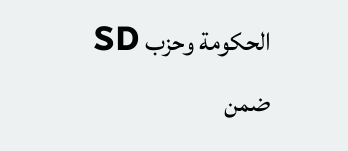الحكومة وحزب SD ضمن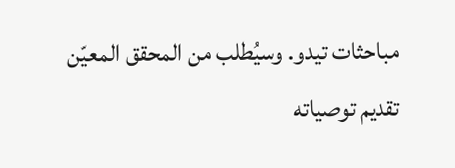مباحثات تيدو. وسيُطلب من المحقق المعيّن تقديم توصياته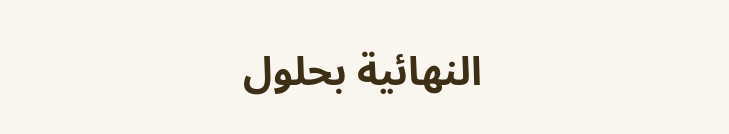النهائية بحلول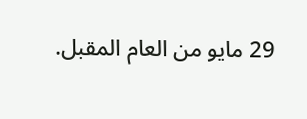29 مايو من العام المقبل.